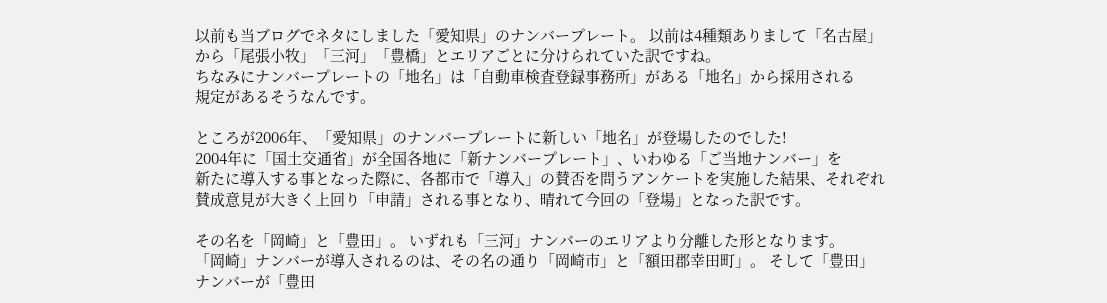以前も当ブログでネタにしました「愛知県」のナンバープレート。 以前は4種類ありまして「名古屋」
から「尾張小牧」「三河」「豊橋」とエリアごとに分けられていた訳ですね。
ちなみにナンバープレートの「地名」は「自動車検査登録事務所」がある「地名」から採用される
規定があるそうなんです。

ところが2006年、「愛知県」のナンバープレートに新しい「地名」が登場したのでした!
2004年に「国土交通省」が全国各地に「新ナンバープレート」、いわゆる「ご当地ナンバー」を
新たに導入する事となった際に、各都市で「導入」の賛否を問うアンケートを実施した結果、それぞれ
賛成意見が大きく上回り「申請」される事となり、晴れて今回の「登場」となった訳です。

その名を「岡崎」と「豊田」。 いずれも「三河」ナンバーのエリアより分離した形となります。
「岡崎」ナンバーが導入されるのは、その名の通り「岡崎市」と「額田郡幸田町」。 そして「豊田」
ナンバーが「豊田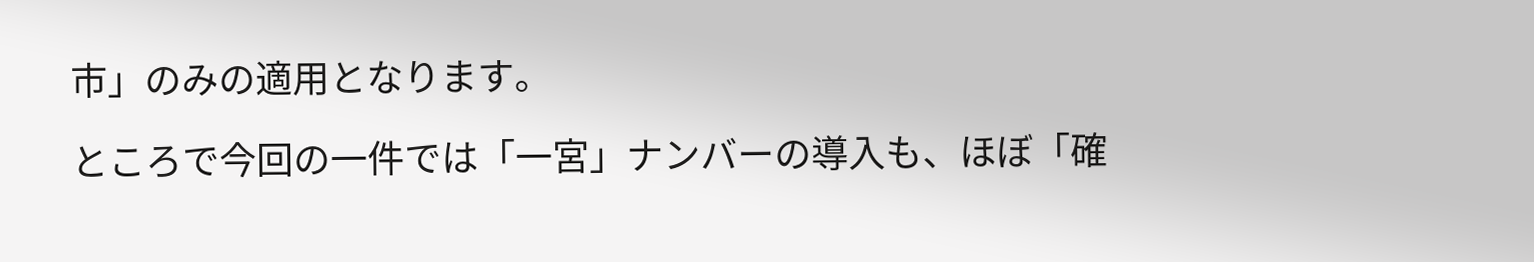市」のみの適用となります。

ところで今回の一件では「一宮」ナンバーの導入も、ほぼ「確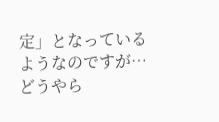定」となっているようなのですが…
どうやら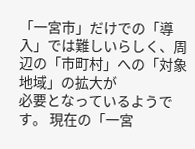「一宮市」だけでの「導入」では難しいらしく、周辺の「市町村」への「対象地域」の拡大が
必要となっているようです。 現在の「一宮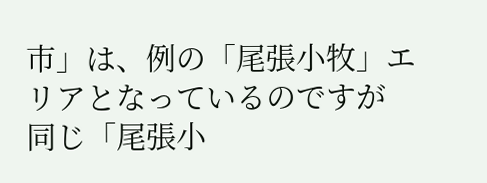市」は、例の「尾張小牧」エリアとなっているのですが
同じ「尾張小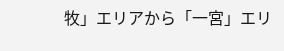牧」エリアから「一宮」エリ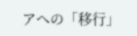アへの「移行」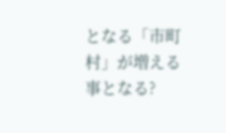となる「市町村」が増える事となる?